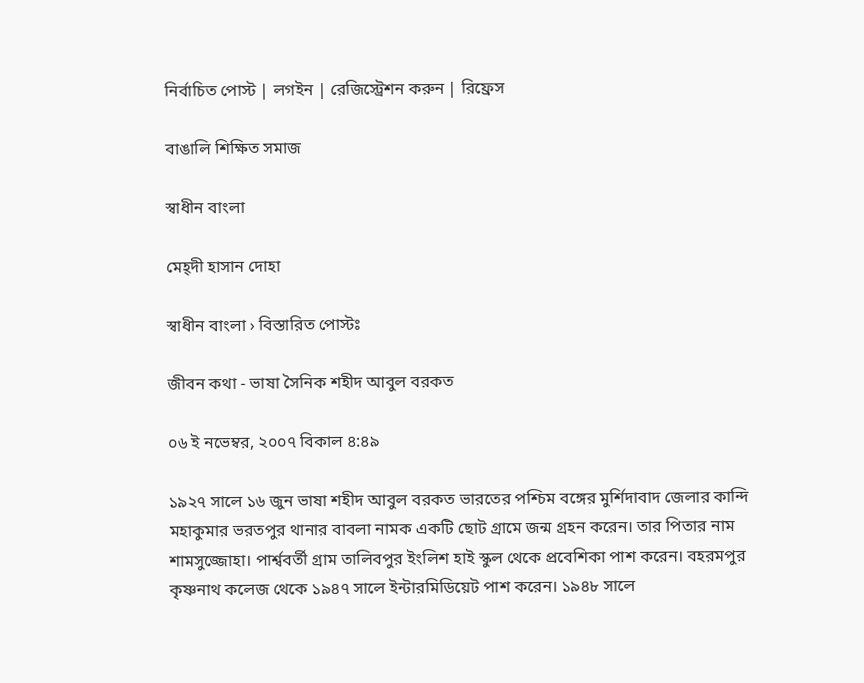নির্বাচিত পোস্ট | লগইন | রেজিস্ট্রেশন করুন | রিফ্রেস

বাঙালি শিক্ষিত সমাজ

স্বাধীন বাংলা

মেহ্দী হাসান দোহা

স্বাধীন বাংলা › বিস্তারিত পোস্টঃ

জীবন কথা - ভাষা সৈনিক শহীদ আবুল বরকত

০৬ ই নভেম্বর, ২০০৭ বিকাল ৪:৪৯

১৯২৭ সালে ১৬ জুন ভাষা শহীদ আবুল বরকত ভারতের পশ্চিম বঙ্গের মুর্শিদাবাদ জেলার কান্দি মহাকুমার ভরতপুর থানার বাবলা নামক একটি ছোট গ্রামে জন্ম গ্রহন করেন। তার পিতার নাম শামসুজ্জোহা। পার্শ্ববর্তী গ্রাম তালিবপুর ইংলিশ হাই স্কুল থেকে প্রবেশিকা পাশ করেন। বহরমপুর কৃষ্ণনাথ কলেজ থেকে ১৯৪৭ সালে ইন্টারমিডিয়েট পাশ করেন। ১৯৪৮ সালে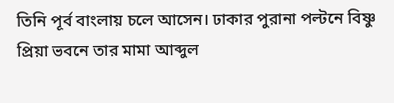তিনি পূর্ব বাংলায় চলে আসেন। ঢাকার পুরানা পল্টনে বিষ্ণু প্রিয়া ভবনে তার মামা আব্দুল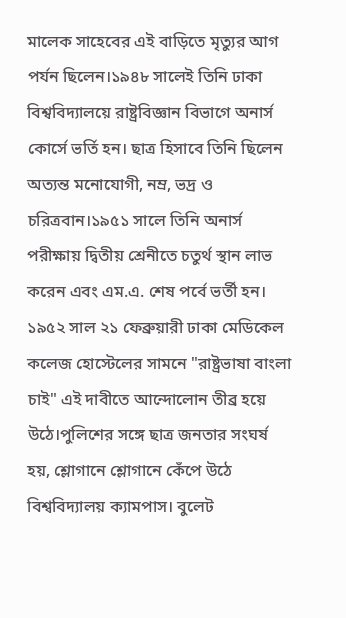মালেক সাহেবের এই বাড়িতে মৃত্যুর আগ পর্যন ছিলেন।১৯৪৮ সালেই তিনি ঢাকা বিশ্ববিদ্যালয়ে রাষ্ট্রবিজ্ঞান বিভাগে অনার্স কোর্সে ভর্তি হন। ছাত্র হিসাবে তিনি ছিলেন অত্যন্ত মনোযোগী, নম্র, ভদ্র ও চরিত্রবান।১৯৫১ সালে তিনি অনার্স পরীক্ষায় দ্বিতীয় শ্রেনীতে চতুর্থ স্থান লাভ করেন এবং এম.এ. শেষ পর্বে ভর্তী হন। ১৯৫২ সাল ২১ ফেব্রুয়ারী ঢাকা মেডিকেল কলেজ হোস্টেলের সামনে "রাষ্ট্রভাষা বাংলা চাই" এই দাবীতে আন্দোলোন তীব্র হয়ে উঠে।পুলিশের সঙ্গে ছাত্র জনতার সংঘর্ষ হয়, শ্লোগানে শ্লোগানে কেঁপে উঠে বিশ্ববিদ্যালয় ক্যামপাস। বুলেট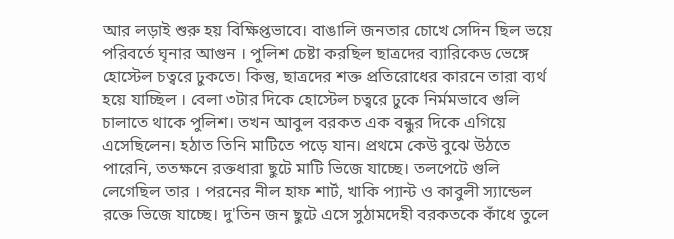আর লড়াই শুরু হয় বিক্ষিপ্তভাবে। বাঙালি জনতার চোখে সেদিন ছিল ভয়ে পরিবর্তে ঘৃনার আগুন । পুলিশ চেষ্টা করছিল ছাত্রদের ব্যারিকেড ভেঙ্গে হোস্টেল চত্বরে ঢুকতে। কিন্তু, ছাত্রদের শক্ত প্রতিরোধের কারনে তারা ব্যর্থ হয়ে যাচ্ছিল । বেলা ৩টার দিকে হোস্টেল চত্বরে ঢুকে নির্মমভাবে গুলি চালাতে থাকে পুলিশ। তখন আবুল বরকত এক বন্ধুর দিকে এগিয়ে এসেছিলেন। হঠাত তিনি মাটিতে পড়ে যান। প্রথমে কেউ বুঝে উঠতে পারেনি, ততক্ষনে রক্তধারা ছুটে মাটি ভিজে যাচ্ছে। তলপেটে গুলি লেগেছিল তার । পরনের নীল হাফ শার্ট, খাকি প্যান্ট ও কাবুলী স্যান্ডেল রক্তে ভিজে যাচ্ছে। দু'তিন জন ছুটে এসে সুঠামদেহী বরকতকে কাঁধে তুলে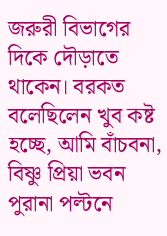জরুরী বিভাগের দিকে দৌড়াতে থাকেন। বরকত বলেছিলেন খুব কষ্ট হচ্ছে, আমি বাঁচবনা, বিষ্ণু প্রিয়া ভবন পুরানা পল্টনে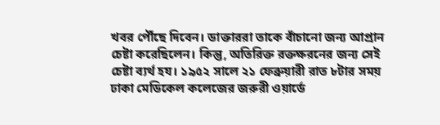খবর পৌঁছে দিবেন। ডাক্তাররা তাকে বাঁচানো জন্য আপ্রান চেষ্টা করেছিলেন। কিন্তু, অতিরিক্ত রক্তক্ষরনের জন্য সেই চেষ্টা ব্যর্থ হয। ১৯৫২ সালে ২১ ফেব্রুয়ারী রাত ৮টার সময় ঢাকা মেডিকেল কলেজের জরুরী ওয়ার্ডে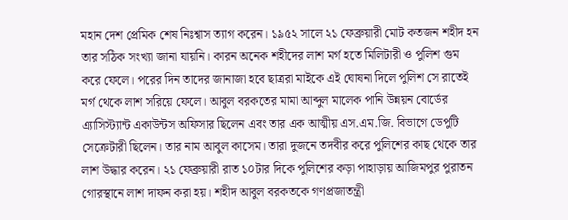মহান দেশ প্রেমিক শেষ নিঃশ্বাস ত্যাগ করেন। ১৯৫২ সালে ২১ ফেব্রুয়ারী মোট কতজন শহীদ হন তার সঠিক সংখ্যা জানা যায়নি। কারন অনেক শহীদের লাশ মর্গ হতে মিলিটারী ও পুলিশ গুম করে ফেলে। পরের দিন তাদের জানাজা হবে ছাত্ররা মাইকে এই ঘোষনা দিলে পুলিশ সে রাতেই মর্গ থেকে লাশ সরিয়ে ফেলে। আবুল বরকতের মামা আব্দুল মালেক পানি উন্নয়ন বোর্ডের এ্যাসিস্ট্যান্ট একাউন্টস অফিসার ছিলেন এবং তার এক আত্মীয় এস.এম.জি. বিভাগে ডেপুটি সেক্রেটারী ছিলেন। তার নাম আবুল কাসেম। তারা দুজনে তদবীর করে পুলিশের কাছ থেকে তার লাশ উদ্ধার করেন। ২১ ফেব্রুয়ারী রাত ১০টার দিকে পুলিশের কড়া পাহাড়ায় আজিমপুর পুরাতন গোরস্থানে লাশ দাফন করা হয়। শহীদ আবুল বরকতকে গণপ্রজাতন্ত্রী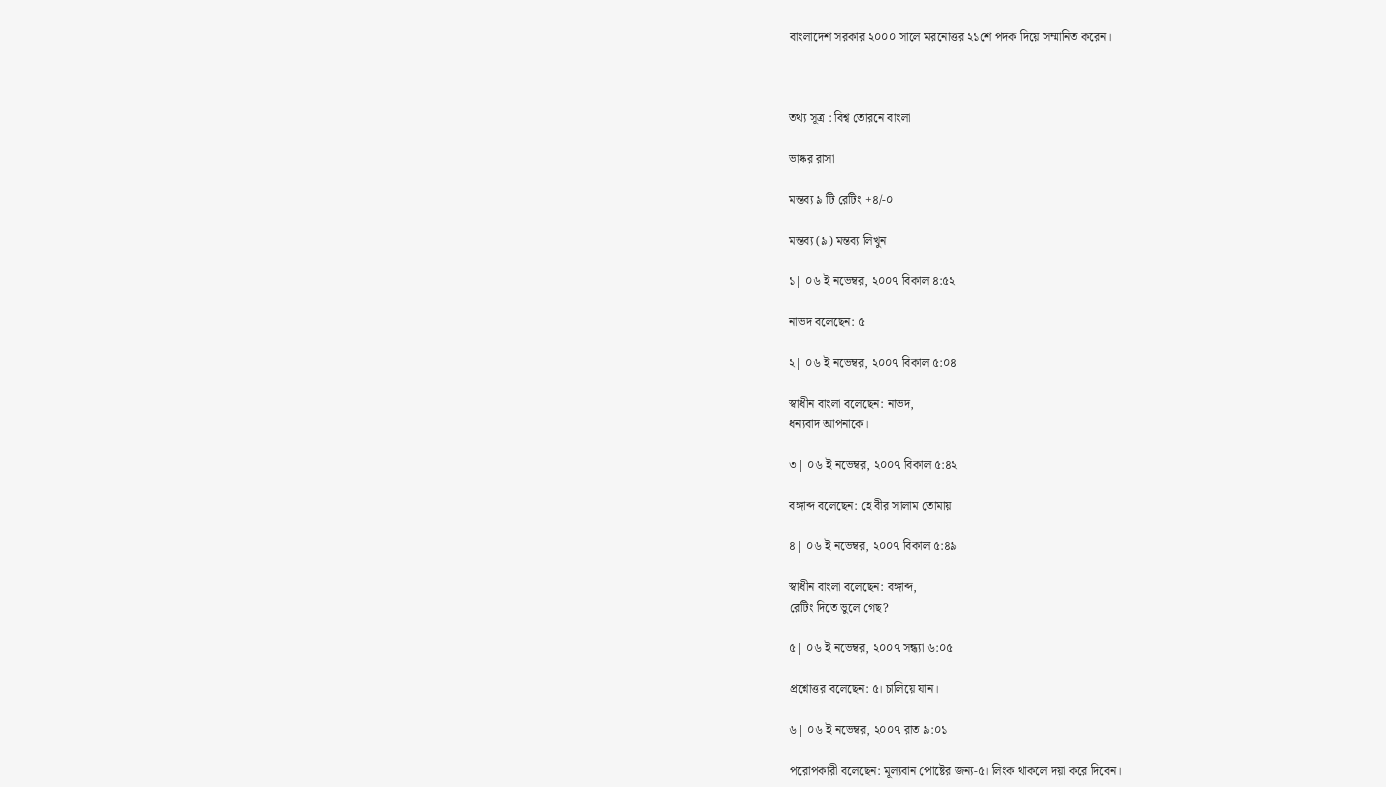বাংলাদেশ সরকার ২০০০ সালে মরনোত্তর ২১শে পদক দিয়ে সম্মানিত করেন।



তথ্য সূত্র : বিশ্ব তোরনে বাংলা

ভাষ্কর রাসা

মন্তব্য ৯ টি রেটিং +৪/-০

মন্তব্য (৯) মন্তব্য লিখুন

১| ০৬ ই নভেম্বর, ২০০৭ বিকাল ৪:৫২

নাভদ বলেছেন: ৫

২| ০৬ ই নভেম্বর, ২০০৭ বিকাল ৫:০৪

স্বাধীন বাংলা বলেছেন: নাভদ,
ধন্যবাদ আপনাকে।

৩| ০৬ ই নভেম্বর, ২০০৭ বিকাল ৫:৪২

বঙ্গাব্দ বলেছেন: হে বীর সালাম তোমায়

৪| ০৬ ই নভেম্বর, ২০০৭ বিকাল ৫:৪৯

স্বাধীন বাংলা বলেছেন: বঙ্গাব্দ,
রেটিং দিতে ভুলে গেছ?

৫| ০৬ ই নভেম্বর, ২০০৭ সন্ধ্যা ৬:০৫

প্রশ্নোত্তর বলেছেন: ৫। চালিয়ে যান।

৬| ০৬ ই নভেম্বর, ২০০৭ রাত ৯:০১

পরোপকারী বলেছেন: মূল্যবান পোষ্টের জন্য-৫। লিংক থাকলে দয়া করে দিবেন।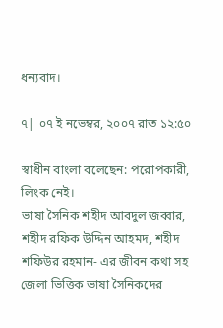ধন্যবাদ।

৭| ০৭ ই নভেম্বর, ২০০৭ রাত ১২:৫০

স্বাধীন বাংলা বলেছেন: পরোপকারী,
লিংক নেই।
ভাষা সৈনিক শহীদ আবদুল জব্বার, শহীদ রফিক উদ্দিন আহমদ, শহীদ শফিউর রহমান- এর জীবন কথা সহ জেলা ভিত্তিক ভাষা সৈনিকদের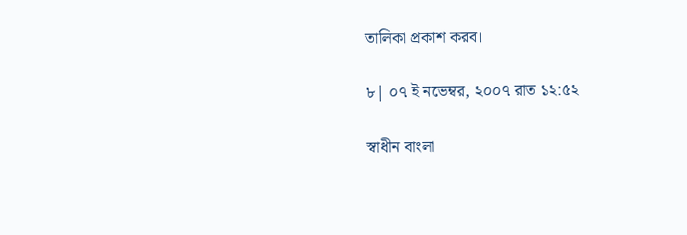তালিকা প্রকাশ করব।

৮| ০৭ ই নভেম্বর, ২০০৭ রাত ১২:৫২

স্বাধীন বাংলা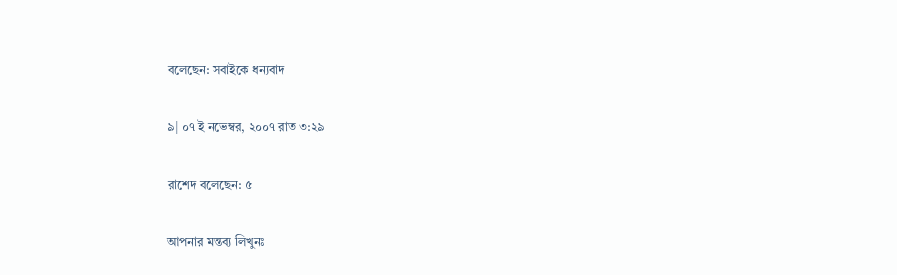বলেছেন: সবাইকে ধন্যবাদ

৯| ০৭ ই নভেম্বর, ২০০৭ রাত ৩:২৯

রাশেদ বলেছেন: ৫

আপনার মন্তব্য লিখুনঃ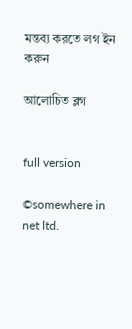মন্তব্য করতে লগ ইন করুন

আলোচিত ব্লগ


full version

©somewhere in net ltd.